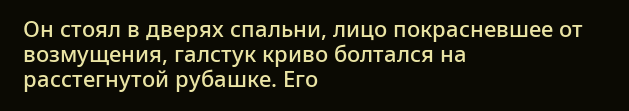Он стоял в дверях спальни, лицо покрасневшее от возмущения, галстук криво болтался на расстегнутой рубашке. Его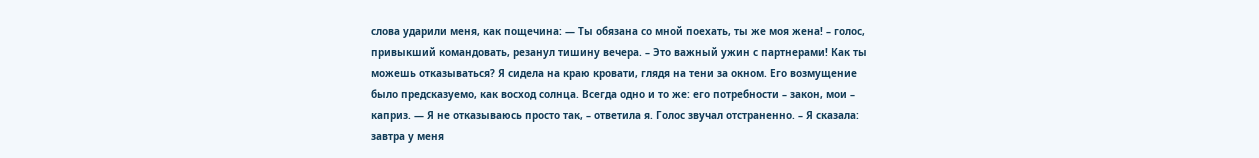слова ударили меня, как пощечина: — Ты обязана со мной поехать, ты же моя жена! – голос, привыкший командовать, резанул тишину вечера. – Это важный ужин с партнерами! Как ты можешь отказываться? Я сидела на краю кровати, глядя на тени за окном. Его возмущение было предсказуемо, как восход солнца. Всегда одно и то же: его потребности – закон, мои – каприз. — Я не отказываюсь просто так, – ответила я. Голос звучал отстраненно. – Я сказала: завтра у меня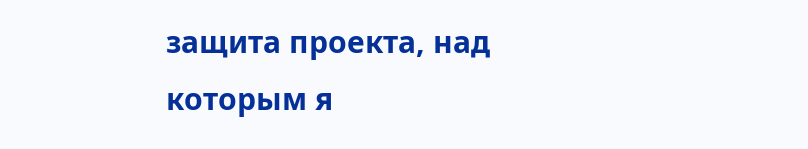защита проекта, над которым я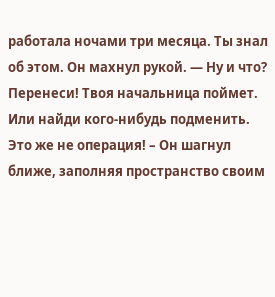работала ночами три месяца. Ты знал об этом. Он махнул рукой. — Ну и что? Перенеси! Твоя начальница поймет. Или найди кого-нибудь подменить. Это же не операция! – Он шагнул ближе, заполняя пространство своим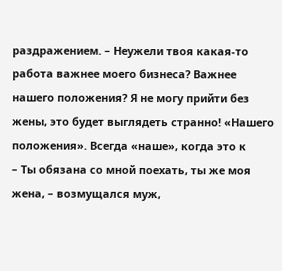раздражением. – Неужели твоя какая-то работа важнее моего бизнеса? Важнее нашего положения? Я не могу прийти без жены, это будет выглядеть странно! «Нашего положения». Всегда «наше», когда это к
– Ты обязана со мной поехать, ты же моя жена, – возмущался муж,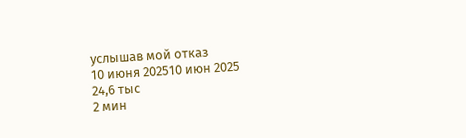услышав мой отказ
10 июня 202510 июн 2025
24,6 тыс
2 мин